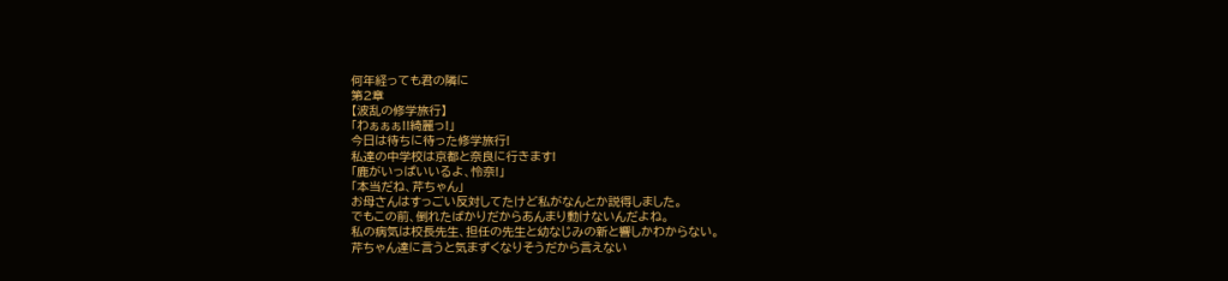何年経っても君の隣に
第2章
【波乱の修学旅行】
「わぁぁぁ!!綺麗っ!」
今日は待ちに待った修学旅行!
私達の中学校は京都と奈良に行きます!
「鹿がいっぱいいるよ、怜奈!」
「本当だね、芹ちゃん」
お母さんはすっごい反対してたけど私がなんとか説得しました。
でもこの前、倒れたばかりだからあんまり動けないんだよね。
私の病気は校長先生、担任の先生と幼なじみの新と響しかわからない。
芹ちゃん達に言うと気まずくなりそうだから言えない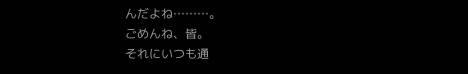んだよね………。
ごめんね、皆。
それにいつも通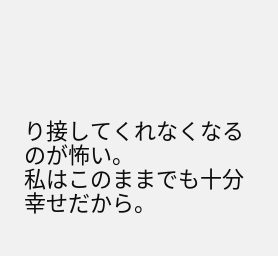り接してくれなくなるのが怖い。
私はこのままでも十分幸せだから。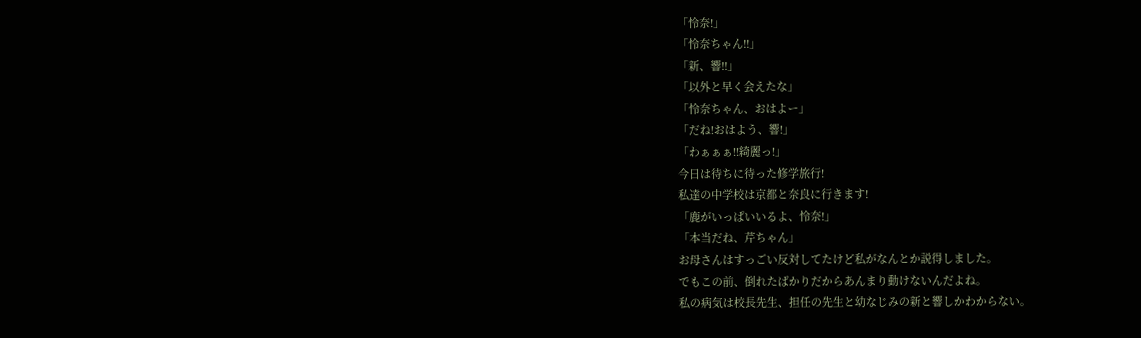「怜奈!」
「怜奈ちゃん!!」
「新、響!!」
「以外と早く会えたな」
「怜奈ちゃん、おはよー」
「だね!おはよう、響!」
「わぁぁぁ!!綺麗っ!」
今日は待ちに待った修学旅行!
私達の中学校は京都と奈良に行きます!
「鹿がいっぱいいるよ、怜奈!」
「本当だね、芹ちゃん」
お母さんはすっごい反対してたけど私がなんとか説得しました。
でもこの前、倒れたばかりだからあんまり動けないんだよね。
私の病気は校長先生、担任の先生と幼なじみの新と響しかわからない。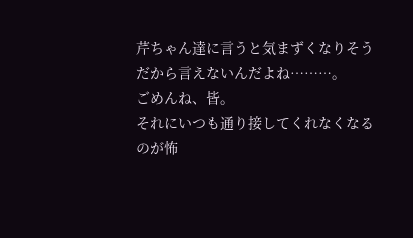芹ちゃん達に言うと気まずくなりそうだから言えないんだよね………。
ごめんね、皆。
それにいつも通り接してくれなくなるのが怖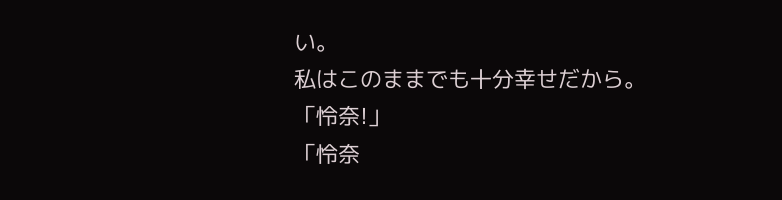い。
私はこのままでも十分幸せだから。
「怜奈!」
「怜奈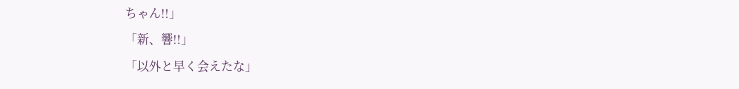ちゃん!!」
「新、響!!」
「以外と早く会えたな」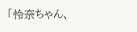「怜奈ちゃん、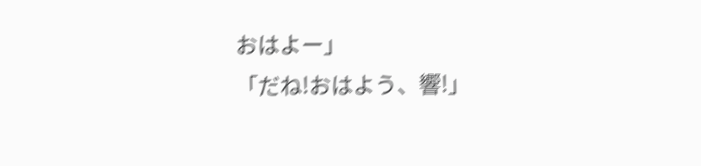おはよー」
「だね!おはよう、響!」